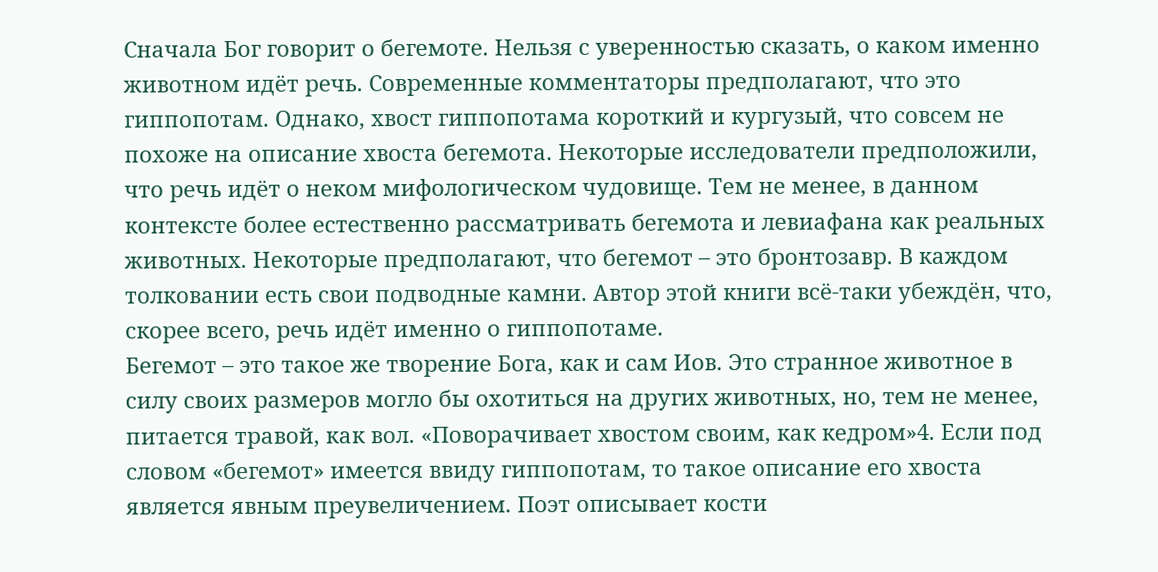Сначала Бог говорит о бегемоте. Нельзя с уверенностью сказать, о каком именно животном идёт речь. Современные комментаторы предполагают, что это гиппопотам. Однако, хвост гиппопотама короткий и кургузый, что совсем не похоже на описание хвоста бегемота. Некоторые исследователи предположили, что речь идёт о неком мифологическом чудовище. Тем не менее, в данном контексте более естественно рассматривать бегемота и левиафана как реальных животных. Некоторые предполагают, что бегемот – это бронтозавр. В каждом толковании есть свои подводные камни. Автор этой книги всё-таки убеждён, что, скорее всего, речь идёт именно о гиппопотаме.
Бегемот – это такое же творение Бога, как и сам Иов. Это странное животное в силу своих размеров могло бы охотиться на других животных, но, тем не менее, питается травой, как вол. «Поворачивает хвостом своим, как кедром»4. Если под словом «бегемот» имеется ввиду гиппопотам, то такое описание его хвоста является явным преувеличением. Поэт описывает кости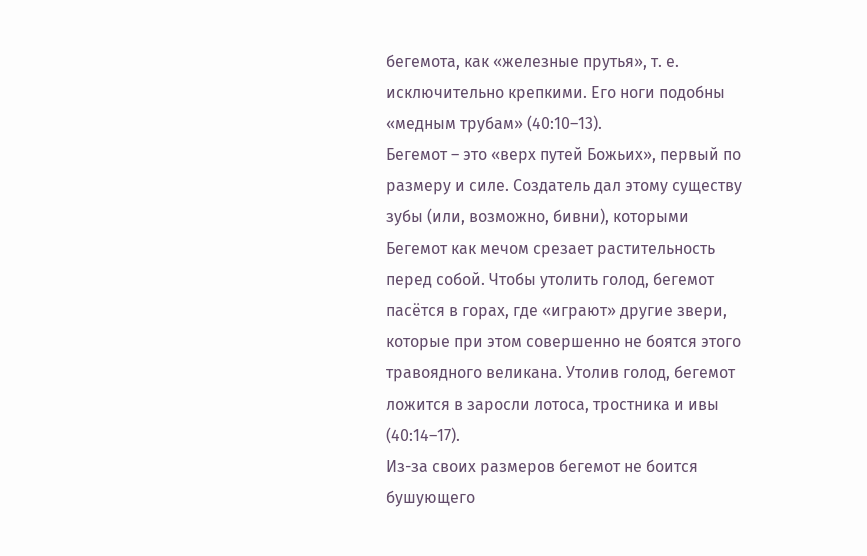бегемота, как «железные прутья», т. е. исключительно крепкими. Его ноги подобны «медным трубам» (40:10–13).
Бегемот – это «верх путей Божьих», первый по размеру и силе. Создатель дал этому существу зубы (или, возможно, бивни), которыми Бегемот как мечом срезает растительность перед собой. Чтобы утолить голод, бегемот пасётся в горах, где «играют» другие звери, которые при этом совершенно не боятся этого травоядного великана. Утолив голод, бегемот ложится в заросли лотоса, тростника и ивы (40:14–17).
Из-за своих размеров бегемот не боится бушующего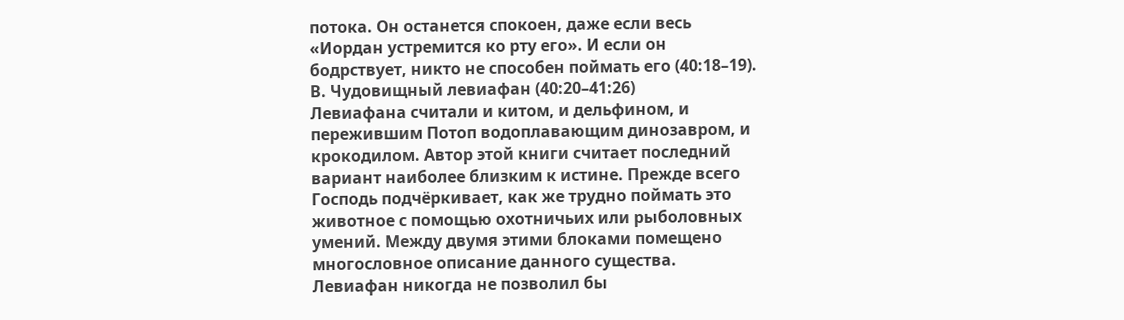потока. Он останется спокоен, даже если весь «Иордан устремится ко рту его». И если он бодрствует, никто не способен поймать его (40:18–19).
В. Чудовищный левиафан (40:20–41:26)
Левиафана считали и китом, и дельфином, и пережившим Потоп водоплавающим динозавром, и крокодилом. Автор этой книги считает последний вариант наиболее близким к истине. Прежде всего Господь подчёркивает, как же трудно поймать это животное с помощью охотничьих или рыболовных умений. Между двумя этими блоками помещено многословное описание данного существа.
Левиафан никогда не позволил бы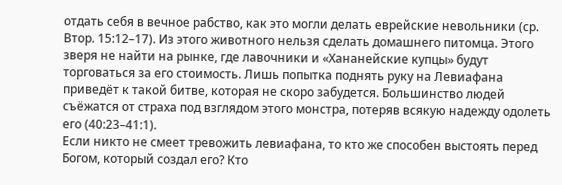отдать себя в вечное рабство, как это могли делать еврейские невольники (ср. Втор. 15:12–17). Из этого животного нельзя сделать домашнего питомца. Этого зверя не найти на рынке, где лавочники и «Хананейские купцы» будут торговаться за его стоимость. Лишь попытка поднять руку на Левиафана приведёт к такой битве, которая не скоро забудется. Большинство людей съёжатся от страха под взглядом этого монстра, потеряв всякую надежду одолеть его (40:23–41:1).
Если никто не смеет тревожить левиафана, то кто же способен выстоять перед Богом, который создал его? Кто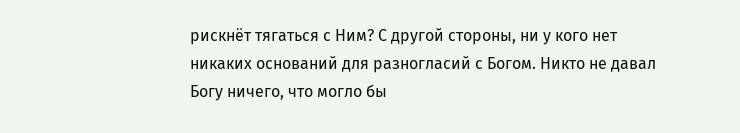рискнёт тягаться с Ним? С другой стороны, ни у кого нет никаких оснований для разногласий с Богом. Никто не давал Богу ничего, что могло бы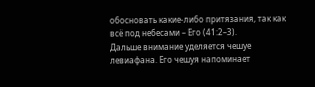обосновать какие-либо притязания, так как всё под небесами – Его (41:2–3).
Дальше внимание уделяется чешуе левиафана. Его чешуя напоминает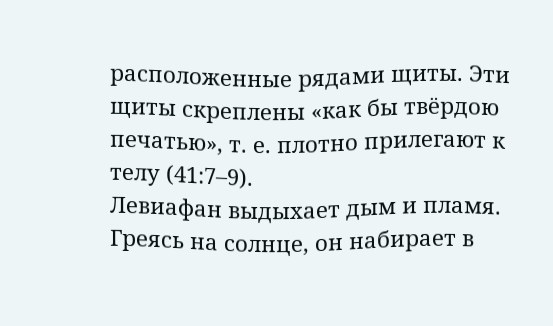расположенные рядами щиты. Эти щиты скреплены «как бы твёрдою печатью», т. е. плотно прилегают к телу (41:7–9).
Левиафан выдыхает дым и пламя. Греясь на солнце, он набирает в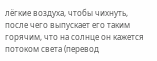лёгкие воздуха, чтобы чихнуть, после чего выпускает его таким горячим, что на солнце он кажется потоком света (перевод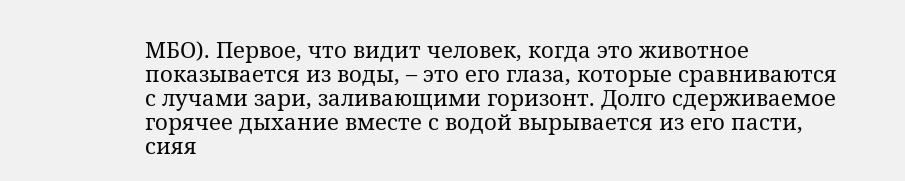МБО). Первое, что видит человек, когда это животное показывается из воды, – это его глаза, которые сравниваются с лучами зари, заливающими горизонт. Долго сдерживаемое горячее дыхание вместе с водой вырывается из его пасти, сияя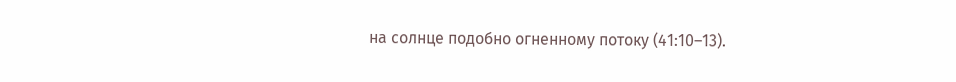на солнце подобно огненному потоку (41:10–13).